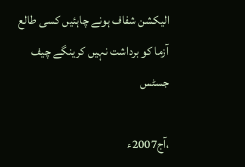الیکشن شفاف ہونے چاہئیں کسی طالع آزما کو برداشت نہیں کرینگے چیف جسٹس

،آج2007ء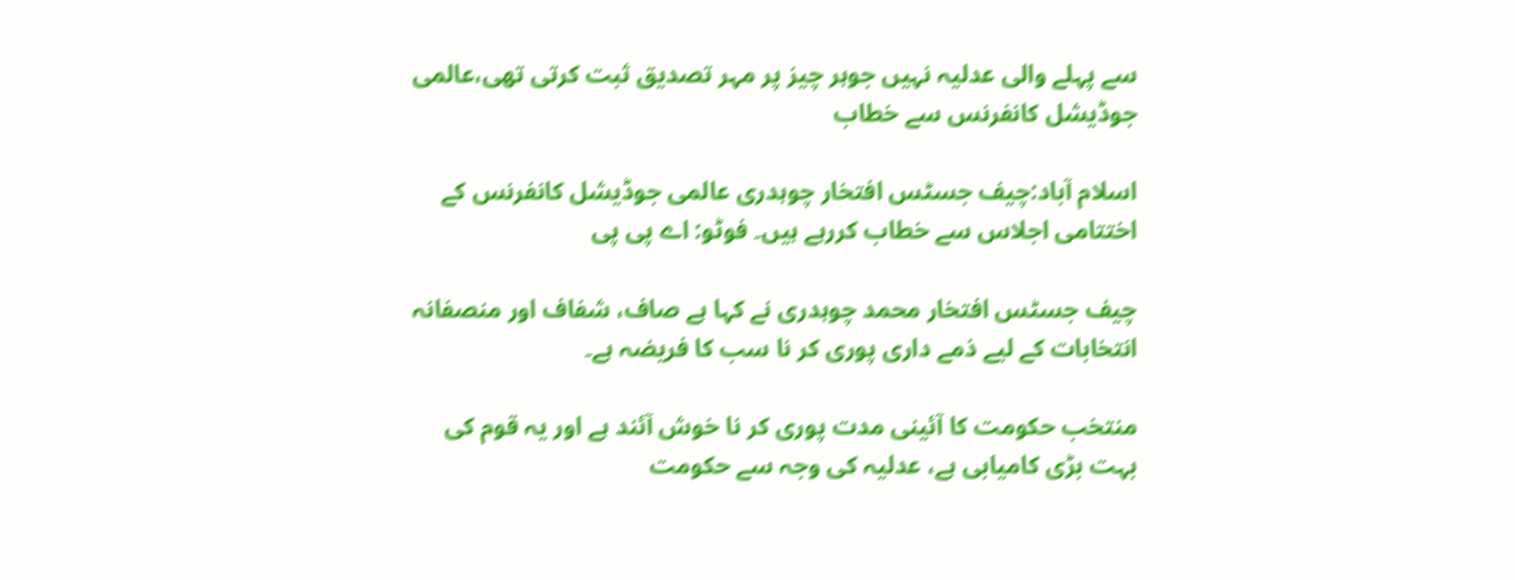سے پہلے والی عدلیہ نہیں جوہر چیز پر مہر تصدیق ثبت کرتی تھی،عالمی جوڈیشل کانفرنس سے خطاب

اسلام آباد:چیف جسٹس افتخار چوہدری عالمی جوڈیشل کانفرنس کے اختتامی اجلاس سے خطاب کررہے ہیں۔ فوٹو: اے پی پی

چیف جسٹس افتخار محمد چوہدری نے کہا ہے صاف، شفاف اور منصفانہ انتخابات کے لیے ذمے داری پوری کر نا سب کا فریضہ ہے۔

منتخب حکومت کا آئینی مدت پوری کر نا خوش آئند ہے اور یہ قوم کی بہت بڑی کامیابی ہے، عدلیہ کی وجہ سے حکومت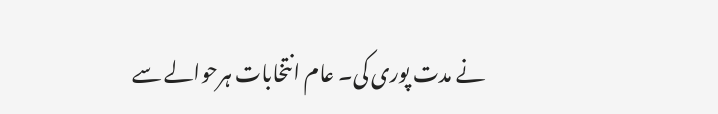نے مدت پوری کی۔ عام انتخابات ہرحوالے سے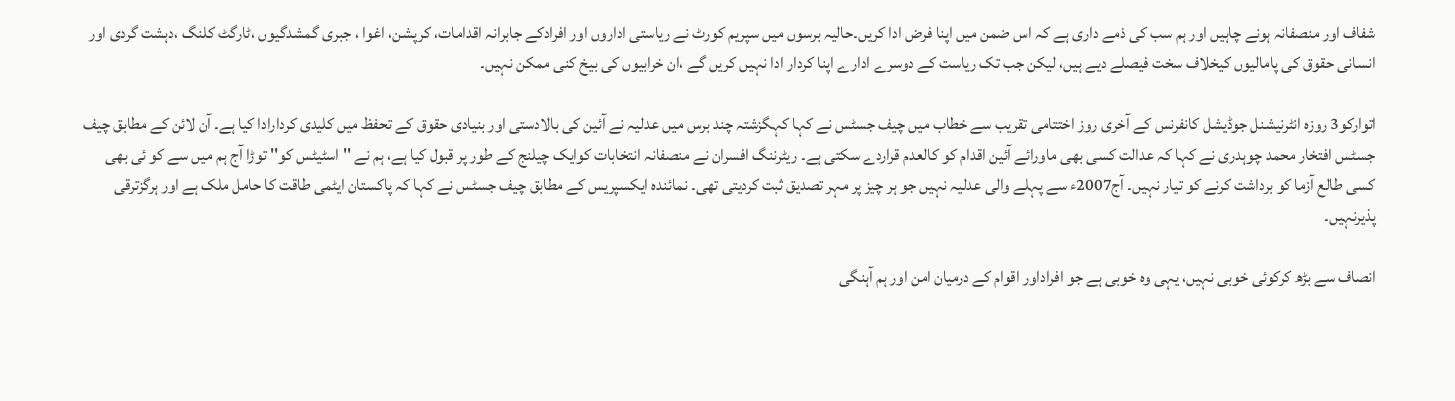شفاف اور منصفانہ ہونے چاہیں اور ہم سب کی ذمے داری ہے کہ اس ضمن میں اپنا فرض ادا کریں۔حالیہ برسوں میں سپریم کورٹ نے ریاستی اداروں اور افرادکے جابرانہ اقدامات، کرپشن، اغوا ، جبری گمشدگیوں ،ٹارگٹ کلنگ ،دہشت گردی اور انسانی حقوق کی پامالیوں کیخلاف سخت فیصلے دیے ہیں، لیکن جب تک ریاست کے دوسرے ادارے اپنا کردار ادا نہیں کریں گے ،ان خرابیوں کی بیخ کنی ممکن نہیں۔

اتوارکو3 روزہ انٹرنیشنل جوڈیشل کانفرنس کے آخری روز اختتامی تقریب سے خطاب میں چیف جسٹس نے کہا کہگزشتہ چند برس میں عدلیہ نے آئین کی بالادستی اور بنیادی حقوق کے تحفظ میں کلیدی کردارادا کیا ہے۔ آن لائن کے مطابق چیف جسٹس افتخار محمد چوہدری نے کہا کہ عدالت کسی بھی ماورائے آئین اقدام کو کالعدم قراردے سکتی ہے۔ ریٹرننگ افسران نے منصفانہ انتخابات کوایک چیلنج کے طور پر قبول کیا ہے، ہم نے '' اسٹیٹس کو'' توڑا آج ہم میں سے کو ئی بھی کسی طالع آزما کو برداشت کرنے کو تیار نہیں۔ آج2007ء سے پہلے والی عدلیہ نہیں جو ہر چیز پر مہر تصدیق ثبت کردیتی تھی۔ نمائندہ ایکسپریس کے مطابق چیف جسٹس نے کہا کہ پاکستان ایٹمی طاقت کا حامل ملک ہے اور ہرگزترقی پذیرنہیں۔

انصاف سے بڑھ کرکوئی خوبی نہیں، یہی وہ خوبی ہے جو افراداور اقوام کے درمیان امن اور ہم آہنگی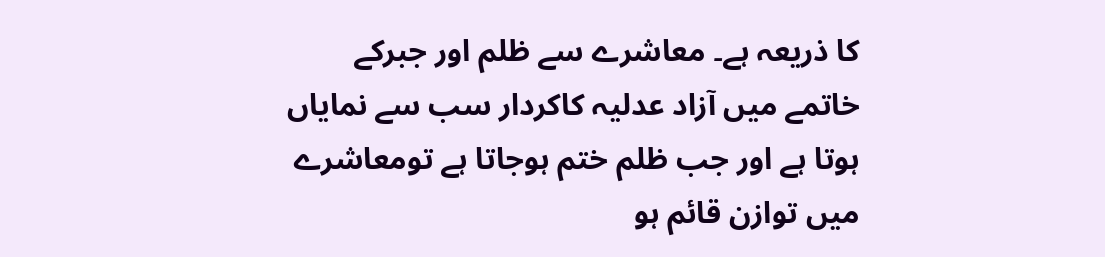کا ذریعہ ہے۔ معاشرے سے ظلم اور جبرکے خاتمے میں آزاد عدلیہ کاکردار سب سے نمایاں ہوتا ہے اور جب ظلم ختم ہوجاتا ہے تومعاشرے میں توازن قائم ہو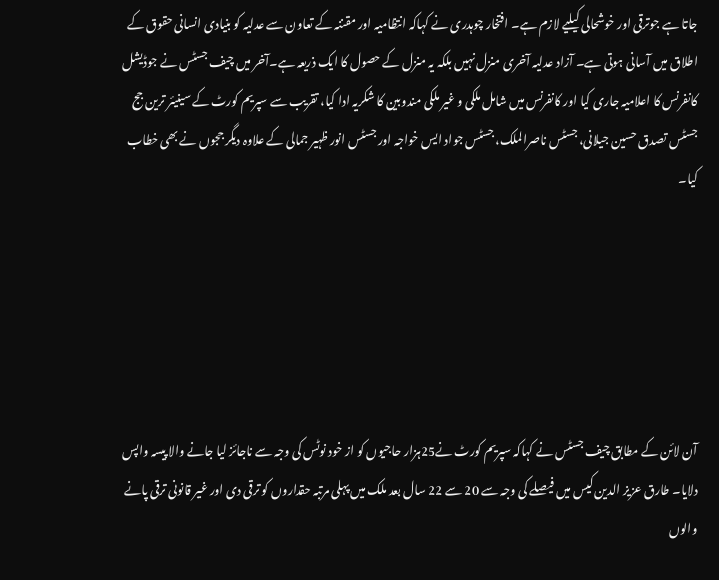جاتا ہے جوترقی اور خوشحالی کیلیے لازم ہے۔ افتخار چوہدری نے کہاکہ انتظامیہ اور مقننہ کے تعاون سے عدلیہ کو بنیادی انسانی حقوق کے اطلاق میں آسانی ہوتی ہے۔ آزاد عدلیہ آخری منزل نہیں بلکہ یہ منزل کے حصول کا ایک ذریعہ ہے۔آخر میں چیف جسٹس نے جوڈیشل کانفرنس کا اعلامیہ جاری کیا اور کانفرنس میں شامل ملکی و غیر ملکی مندوبین کا شکریہ ادا کیا، تقریب سے سپریم کورٹ کے سینیئر ترین جج جسٹس تصدق حسین جیلانی، جسٹس ناصرالملک، جسٹس جواد ایس خواجہ اور جسٹس انور ظہیر جمالی کے علاوہ دیگر ججوں نے بھی خطاب کیا۔






آن لائن کے مطابق چیف جسٹس نے کہاکہ سپریم کورٹ نے25ہزار حاجیوں کو از خود نوٹس کی وجہ سے ناجائز لیا جانے والا پیسہ واپس دلایا۔ طارق عزیز الدین کیس میں فیصلے کی وجہ سے 20 سے 22 سال بعد ملک میں پہلی مرتبہ حقداروں کو ترقی دی اور غیر قانونی ترقی پانے والوں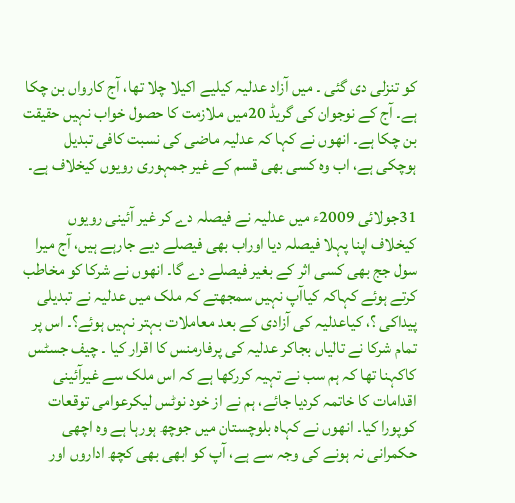کو تنزلی دی گئی ۔ میں آزاد عدلیہ کیلیے اکیلا چلا تھا، آج کارواں بن چکا ہے۔ آج کے نوجوان کی گریڈ 20میں ملازمت کا حصول خواب نہیں حقیقت بن چکا ہے۔ انھوں نے کہا کہ عدلیہ ماضی کی نسبت کافی تبدیل ہوچکی ہے، اب وہ کسی بھی قسم کے غیر جمہوری رویوں کیخلاف ہے۔

31جولائی 2009ء میں عدلیہ نے فیصلہ دے کر غیر آئینی رویوں کیخلاف اپنا پہلا فیصلہ دیا اوراب بھی فیصلے دیے جارہے ہیں، آج میرا سول جج بھی کسی اثر کے بغیر فیصلے دے گا۔ انھوں نے شرکا کو مخاطب کرتے ہوئے کہاکہ کیاآپ نہیں سمجھتے کہ ملک میں عدلیہ نے تبدیلی پیداکی ؟، کیاعدلیہ کی آزادی کے بعد معاملات بہتر نہیں ہوئے؟۔ اس پر تمام شرکا نے تالیاں بجاکر عدلیہ کی پرفارمنس کا اقرار کیا ۔ چیف جسٹس کاکہنا تھا کہ ہم سب نے تہیہ کررکھا ہے کہ اس ملک سے غیرآئینی اقدامات کا خاتمہ کردیا جائے، ہم نے از خود نوٹس لیکرعوامی توقعات کوپورا کیا۔ انھوں نے کہاہ بلوچستان میں جوچھ ہورہا ہے وہ اچھی حکمرانی نہ ہونے کی وجہ سے ہے، آپ کو ابھی بھی کچھ اداروں اور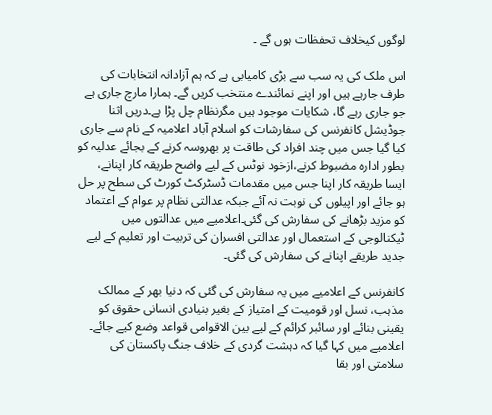لوگوں کیخلاف تحفظات ہوں گے ۔

اس ملک کی یہ سب سے بڑی کامیابی ہے کہ ہم آزادانہ انتخابات کی طرف جارہے ہیں اور اپنے نمائندے منتخب کریں گے۔ ہمارا مارچ جاری ہے جو جاری رہے گا، شکایات موجود ہیں مگرنظام چل پڑا ہے۔دریں اثنا جوڈیشل کانفرنس کی سفارشات کو اسلام آباد اعلامیہ کے نام سے جاری کیا گیا جس میں چند افراد کی طاقت پر بھروسہ کرنے کے بجائے عدلیہ کو بطور ادارہ مضبوط کرنے،ازخود نوٹس کے لیے واضح طریقہ کار اپنانے، ایسا طریقہ کار اپنا جس میں مقدمات ڈسٹرکٹ کورٹ کی سطح پر حل ہو جائے اور اپیلوں کی نوبت نہ آئے جبکہ عدالتی نظام پر عوام کے اعتماد کو مزید بڑھانے کی سفارش کی گئی۔اعلامیے میں عدالتوں میں ٹیکنالوجی کے استعمال اور عدالتی افسران کی تربیت اور تعلیم کے لیے جدید طریقے اپنانے کی سفارش کی گئی۔

کانفرنس کے اعلامیے میں یہ سفارش کی گئی کہ دنیا بھر کے ممالک مذہب، نسل اور قومیت کے امتیاز کے بغیر بنیادی انسانی حقوق کو یقینی بنائے اور سائبر کرائم کے لیے بین الاقوامی قواعد وضع کیے جائے۔ اعلامیے میں کہا گیا کہ دہشت گردی کے خلاف جنگ پاکستان کی سلامتی اور بقا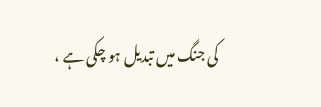کی جنگ میں تبدیل ہو چکی ہے ،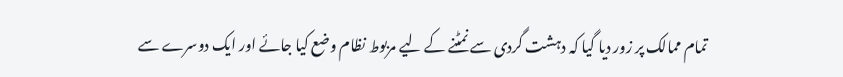تمام ممالک پر زور دیا گیا کہ دہشت گردی سے نمٹنے کے لیے مربوط نظام وضع کیا جائے اور ایک دوسرے سے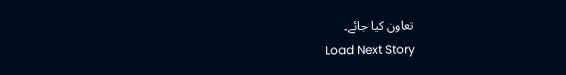تعاون کیا جائے۔
Load Next Story